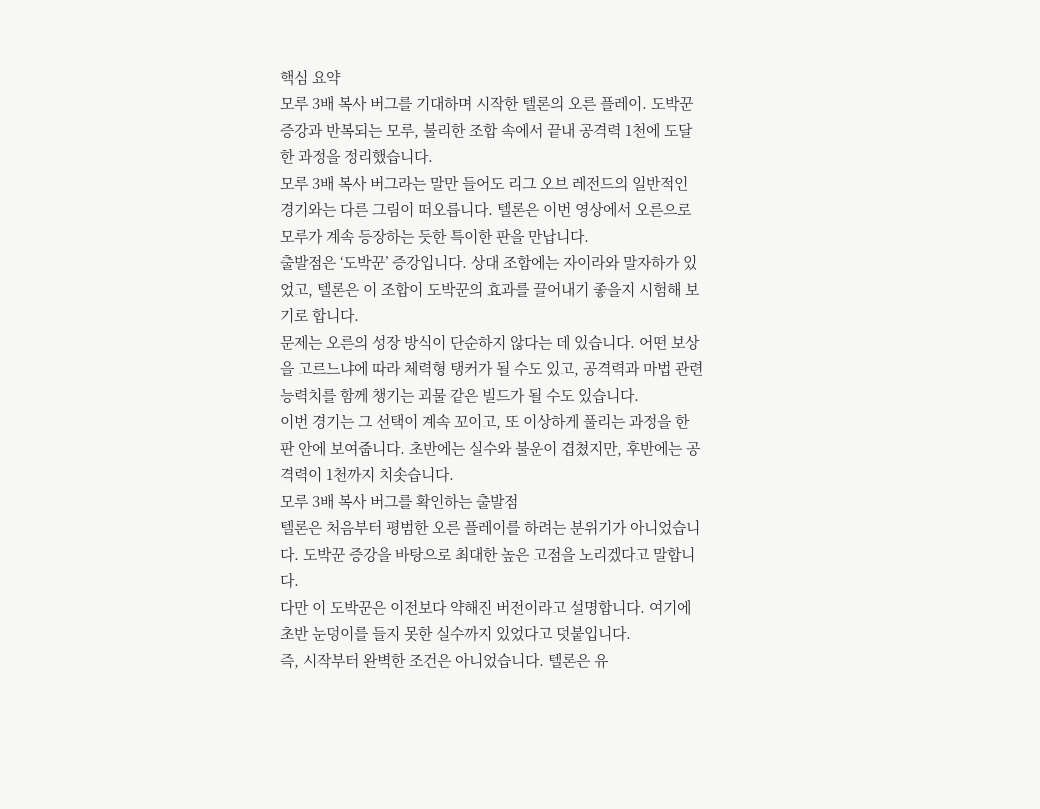핵심 요약
모루 3배 복사 버그를 기대하며 시작한 텔론의 오른 플레이. 도박꾼 증강과 반복되는 모루, 불리한 조합 속에서 끝내 공격력 1천에 도달한 과정을 정리했습니다.
모루 3배 복사 버그라는 말만 들어도 리그 오브 레전드의 일반적인 경기와는 다른 그림이 떠오릅니다. 텔론은 이번 영상에서 오른으로 모루가 계속 등장하는 듯한 특이한 판을 만납니다.
출발점은 ‘도박꾼’ 증강입니다. 상대 조합에는 자이라와 말자하가 있었고, 텔론은 이 조합이 도박꾼의 효과를 끌어내기 좋을지 시험해 보기로 합니다.
문제는 오른의 성장 방식이 단순하지 않다는 데 있습니다. 어떤 보상을 고르느냐에 따라 체력형 탱커가 될 수도 있고, 공격력과 마법 관련 능력치를 함께 챙기는 괴물 같은 빌드가 될 수도 있습니다.
이번 경기는 그 선택이 계속 꼬이고, 또 이상하게 풀리는 과정을 한 판 안에 보여줍니다. 초반에는 실수와 불운이 겹쳤지만, 후반에는 공격력이 1천까지 치솟습니다.
모루 3배 복사 버그를 확인하는 출발점
텔론은 처음부터 평범한 오른 플레이를 하려는 분위기가 아니었습니다. 도박꾼 증강을 바탕으로 최대한 높은 고점을 노리겠다고 말합니다.
다만 이 도박꾼은 이전보다 약해진 버전이라고 설명합니다. 여기에 초반 눈덩이를 들지 못한 실수까지 있었다고 덧붙입니다.
즉, 시작부터 완벽한 조건은 아니었습니다. 텔론은 유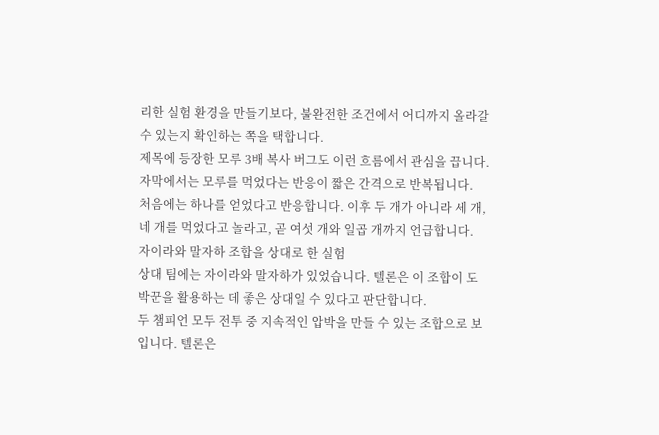리한 실험 환경을 만들기보다, 불완전한 조건에서 어디까지 올라갈 수 있는지 확인하는 쪽을 택합니다.
제목에 등장한 모루 3배 복사 버그도 이런 흐름에서 관심을 끕니다. 자막에서는 모루를 먹었다는 반응이 짧은 간격으로 반복됩니다.
처음에는 하나를 얻었다고 반응합니다. 이후 두 개가 아니라 세 개, 네 개를 먹었다고 놀라고, 곧 여섯 개와 일곱 개까지 언급합니다.
자이라와 말자하 조합을 상대로 한 실험
상대 팀에는 자이라와 말자하가 있었습니다. 텔론은 이 조합이 도박꾼을 활용하는 데 좋은 상대일 수 있다고 판단합니다.
두 챔피언 모두 전투 중 지속적인 압박을 만들 수 있는 조합으로 보입니다. 텔론은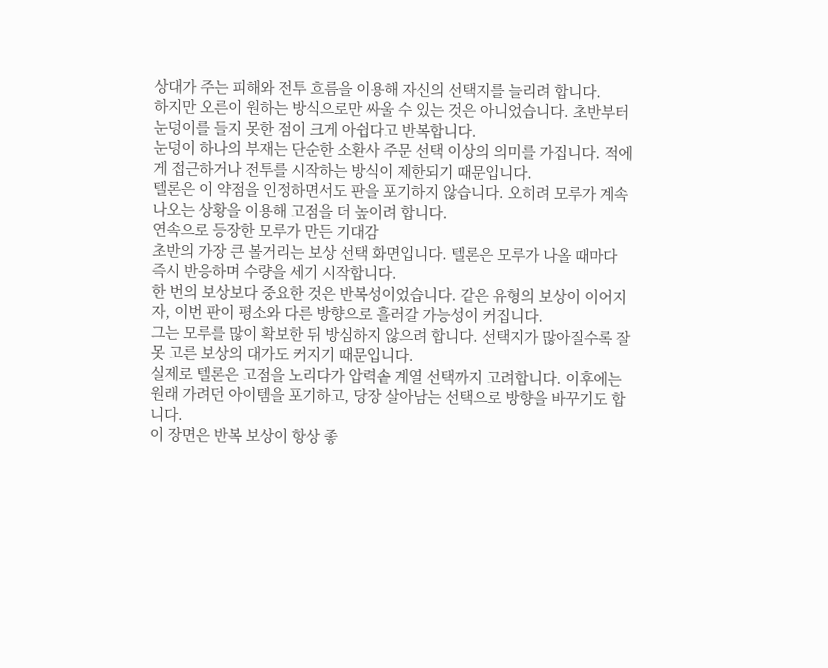상대가 주는 피해와 전투 흐름을 이용해 자신의 선택지를 늘리려 합니다.
하지만 오른이 원하는 방식으로만 싸울 수 있는 것은 아니었습니다. 초반부터 눈덩이를 들지 못한 점이 크게 아쉽다고 반복합니다.
눈덩이 하나의 부재는 단순한 소환사 주문 선택 이상의 의미를 가집니다. 적에게 접근하거나 전투를 시작하는 방식이 제한되기 때문입니다.
텔론은 이 약점을 인정하면서도 판을 포기하지 않습니다. 오히려 모루가 계속 나오는 상황을 이용해 고점을 더 높이려 합니다.
연속으로 등장한 모루가 만든 기대감
초반의 가장 큰 볼거리는 보상 선택 화면입니다. 텔론은 모루가 나올 때마다 즉시 반응하며 수량을 세기 시작합니다.
한 번의 보상보다 중요한 것은 반복성이었습니다. 같은 유형의 보상이 이어지자, 이번 판이 평소와 다른 방향으로 흘러갈 가능성이 커집니다.
그는 모루를 많이 확보한 뒤 방심하지 않으려 합니다. 선택지가 많아질수록 잘못 고른 보상의 대가도 커지기 때문입니다.
실제로 텔론은 고점을 노리다가 압력솥 계열 선택까지 고려합니다. 이후에는 원래 가려던 아이템을 포기하고, 당장 살아남는 선택으로 방향을 바꾸기도 합니다.
이 장면은 반복 보상이 항상 좋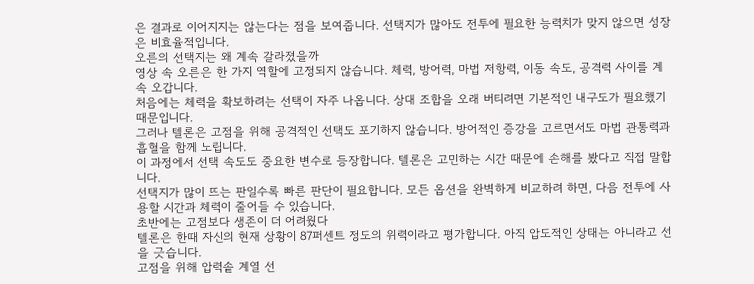은 결과로 이어지지는 않는다는 점을 보여줍니다. 선택지가 많아도 전투에 필요한 능력치가 맞지 않으면 성장은 비효율적입니다.
오른의 선택지는 왜 계속 갈라졌을까
영상 속 오른은 한 가지 역할에 고정되지 않습니다. 체력, 방어력, 마법 저항력, 이동 속도, 공격력 사이를 계속 오갑니다.
처음에는 체력을 확보하려는 선택이 자주 나옵니다. 상대 조합을 오래 버티려면 기본적인 내구도가 필요했기 때문입니다.
그러나 텔론은 고점을 위해 공격적인 선택도 포기하지 않습니다. 방어적인 증강을 고르면서도 마법 관통력과 흡혈을 함께 노립니다.
이 과정에서 선택 속도도 중요한 변수로 등장합니다. 텔론은 고민하는 시간 때문에 손해를 봤다고 직접 말합니다.
선택지가 많이 뜨는 판일수록 빠른 판단이 필요합니다. 모든 옵션을 완벽하게 비교하려 하면, 다음 전투에 사용할 시간과 체력이 줄어들 수 있습니다.
초반에는 고점보다 생존이 더 어려웠다
텔론은 한때 자신의 현재 상황이 87퍼센트 정도의 위력이라고 평가합니다. 아직 압도적인 상태는 아니라고 선을 긋습니다.
고점을 위해 압력솥 계열 선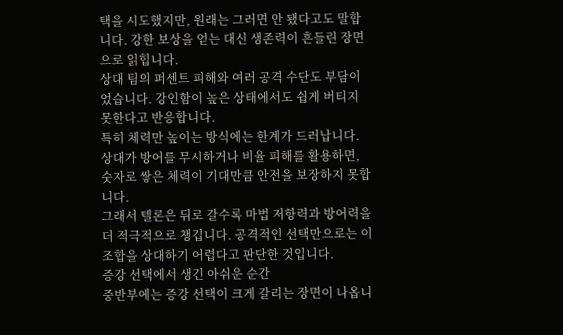택을 시도했지만, 원래는 그러면 안 됐다고도 말합니다. 강한 보상을 얻는 대신 생존력이 흔들린 장면으로 읽힙니다.
상대 팀의 퍼센트 피해와 여러 공격 수단도 부담이었습니다. 강인함이 높은 상태에서도 쉽게 버티지 못한다고 반응합니다.
특히 체력만 높이는 방식에는 한계가 드러납니다. 상대가 방어를 무시하거나 비율 피해를 활용하면, 숫자로 쌓은 체력이 기대만큼 안전을 보장하지 못합니다.
그래서 텔론은 뒤로 갈수록 마법 저항력과 방어력을 더 적극적으로 챙깁니다. 공격적인 선택만으로는 이 조합을 상대하기 어렵다고 판단한 것입니다.
증강 선택에서 생긴 아쉬운 순간
중반부에는 증강 선택이 크게 갈리는 장면이 나옵니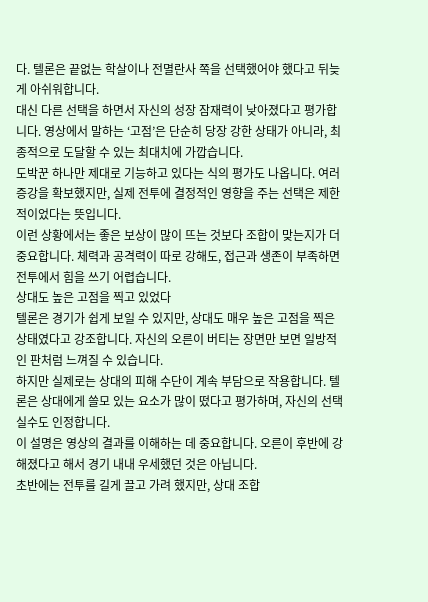다. 텔론은 끝없는 학살이나 전멸란사 쪽을 선택했어야 했다고 뒤늦게 아쉬워합니다.
대신 다른 선택을 하면서 자신의 성장 잠재력이 낮아졌다고 평가합니다. 영상에서 말하는 ‘고점’은 단순히 당장 강한 상태가 아니라, 최종적으로 도달할 수 있는 최대치에 가깝습니다.
도박꾼 하나만 제대로 기능하고 있다는 식의 평가도 나옵니다. 여러 증강을 확보했지만, 실제 전투에 결정적인 영향을 주는 선택은 제한적이었다는 뜻입니다.
이런 상황에서는 좋은 보상이 많이 뜨는 것보다 조합이 맞는지가 더 중요합니다. 체력과 공격력이 따로 강해도, 접근과 생존이 부족하면 전투에서 힘을 쓰기 어렵습니다.
상대도 높은 고점을 찍고 있었다
텔론은 경기가 쉽게 보일 수 있지만, 상대도 매우 높은 고점을 찍은 상태였다고 강조합니다. 자신의 오른이 버티는 장면만 보면 일방적인 판처럼 느껴질 수 있습니다.
하지만 실제로는 상대의 피해 수단이 계속 부담으로 작용합니다. 텔론은 상대에게 쓸모 있는 요소가 많이 떴다고 평가하며, 자신의 선택 실수도 인정합니다.
이 설명은 영상의 결과를 이해하는 데 중요합니다. 오른이 후반에 강해졌다고 해서 경기 내내 우세했던 것은 아닙니다.
초반에는 전투를 길게 끌고 가려 했지만, 상대 조합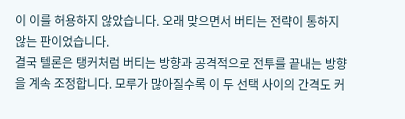이 이를 허용하지 않았습니다. 오래 맞으면서 버티는 전략이 통하지 않는 판이었습니다.
결국 텔론은 탱커처럼 버티는 방향과 공격적으로 전투를 끝내는 방향을 계속 조정합니다. 모루가 많아질수록 이 두 선택 사이의 간격도 커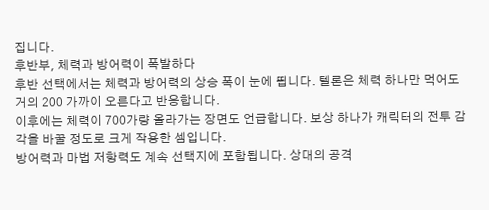집니다.
후반부, 체력과 방어력이 폭발하다
후반 선택에서는 체력과 방어력의 상승 폭이 눈에 띕니다. 텔론은 체력 하나만 먹어도 거의 200 가까이 오른다고 반응합니다.
이후에는 체력이 700가량 올라가는 장면도 언급합니다. 보상 하나가 캐릭터의 전투 감각을 바꿀 정도로 크게 작용한 셈입니다.
방어력과 마법 저항력도 계속 선택지에 포함됩니다. 상대의 공격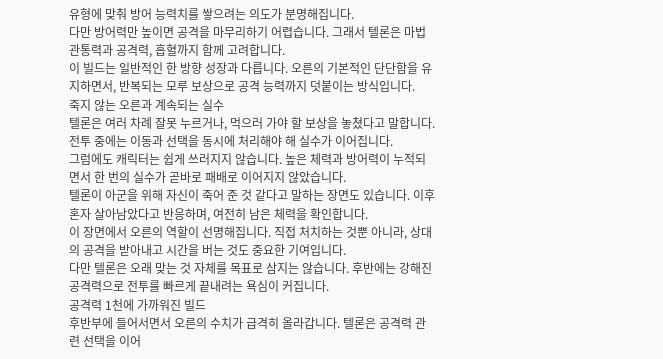유형에 맞춰 방어 능력치를 쌓으려는 의도가 분명해집니다.
다만 방어력만 높이면 공격을 마무리하기 어렵습니다. 그래서 텔론은 마법 관통력과 공격력, 흡혈까지 함께 고려합니다.
이 빌드는 일반적인 한 방향 성장과 다릅니다. 오른의 기본적인 단단함을 유지하면서, 반복되는 모루 보상으로 공격 능력까지 덧붙이는 방식입니다.
죽지 않는 오른과 계속되는 실수
텔론은 여러 차례 잘못 누르거나, 먹으러 가야 할 보상을 놓쳤다고 말합니다. 전투 중에는 이동과 선택을 동시에 처리해야 해 실수가 이어집니다.
그럼에도 캐릭터는 쉽게 쓰러지지 않습니다. 높은 체력과 방어력이 누적되면서 한 번의 실수가 곧바로 패배로 이어지지 않았습니다.
텔론이 아군을 위해 자신이 죽어 준 것 같다고 말하는 장면도 있습니다. 이후 혼자 살아남았다고 반응하며, 여전히 남은 체력을 확인합니다.
이 장면에서 오른의 역할이 선명해집니다. 직접 처치하는 것뿐 아니라, 상대의 공격을 받아내고 시간을 버는 것도 중요한 기여입니다.
다만 텔론은 오래 맞는 것 자체를 목표로 삼지는 않습니다. 후반에는 강해진 공격력으로 전투를 빠르게 끝내려는 욕심이 커집니다.
공격력 1천에 가까워진 빌드
후반부에 들어서면서 오른의 수치가 급격히 올라갑니다. 텔론은 공격력 관련 선택을 이어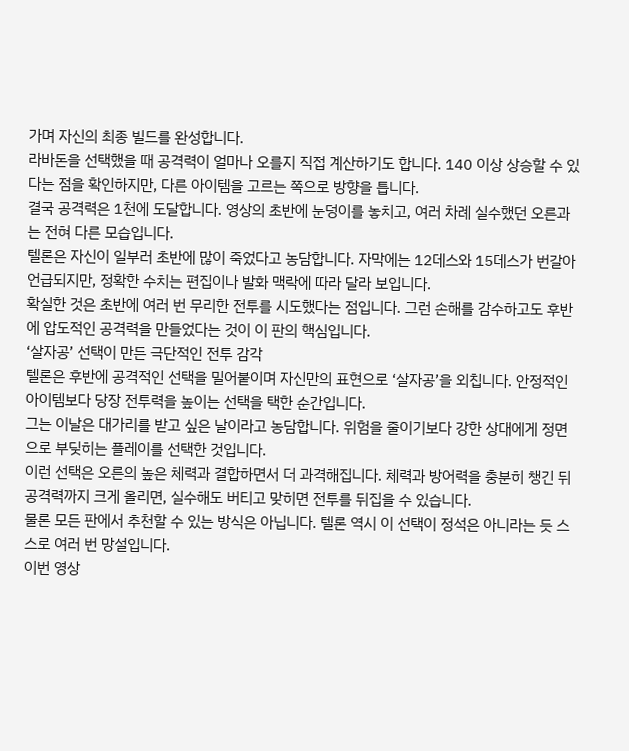가며 자신의 최종 빌드를 완성합니다.
라바돈을 선택했을 때 공격력이 얼마나 오를지 직접 계산하기도 합니다. 140 이상 상승할 수 있다는 점을 확인하지만, 다른 아이템을 고르는 쪽으로 방향을 틉니다.
결국 공격력은 1천에 도달합니다. 영상의 초반에 눈덩이를 놓치고, 여러 차례 실수했던 오른과는 전혀 다른 모습입니다.
텔론은 자신이 일부러 초반에 많이 죽었다고 농담합니다. 자막에는 12데스와 15데스가 번갈아 언급되지만, 정확한 수치는 편집이나 발화 맥락에 따라 달라 보입니다.
확실한 것은 초반에 여러 번 무리한 전투를 시도했다는 점입니다. 그런 손해를 감수하고도 후반에 압도적인 공격력을 만들었다는 것이 이 판의 핵심입니다.
‘살자공’ 선택이 만든 극단적인 전투 감각
텔론은 후반에 공격적인 선택을 밀어붙이며 자신만의 표현으로 ‘살자공’을 외칩니다. 안정적인 아이템보다 당장 전투력을 높이는 선택을 택한 순간입니다.
그는 이날은 대가리를 받고 싶은 날이라고 농담합니다. 위험을 줄이기보다 강한 상대에게 정면으로 부딪히는 플레이를 선택한 것입니다.
이런 선택은 오른의 높은 체력과 결합하면서 더 과격해집니다. 체력과 방어력을 충분히 챙긴 뒤 공격력까지 크게 올리면, 실수해도 버티고 맞히면 전투를 뒤집을 수 있습니다.
물론 모든 판에서 추천할 수 있는 방식은 아닙니다. 텔론 역시 이 선택이 정석은 아니라는 듯 스스로 여러 번 망설입니다.
이번 영상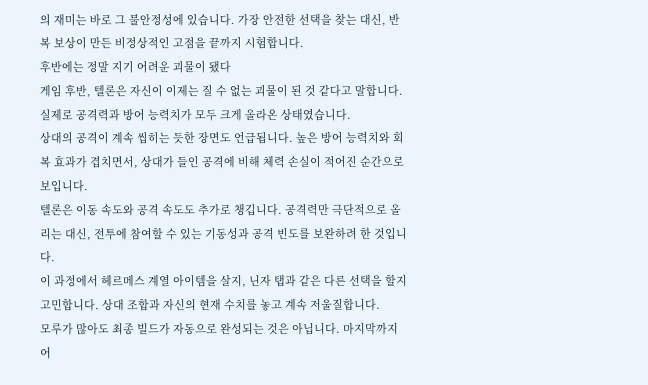의 재미는 바로 그 불안정성에 있습니다. 가장 안전한 선택을 찾는 대신, 반복 보상이 만든 비정상적인 고점을 끝까지 시험합니다.
후반에는 정말 지기 어려운 괴물이 됐다
게임 후반, 텔론은 자신이 이제는 질 수 없는 괴물이 된 것 같다고 말합니다. 실제로 공격력과 방어 능력치가 모두 크게 올라온 상태였습니다.
상대의 공격이 계속 씹히는 듯한 장면도 언급됩니다. 높은 방어 능력치와 회복 효과가 겹치면서, 상대가 들인 공격에 비해 체력 손실이 적어진 순간으로 보입니다.
텔론은 이동 속도와 공격 속도도 추가로 챙깁니다. 공격력만 극단적으로 올리는 대신, 전투에 참여할 수 있는 기동성과 공격 빈도를 보완하려 한 것입니다.
이 과정에서 헤르메스 계열 아이템을 살지, 닌자 탭과 같은 다른 선택을 할지 고민합니다. 상대 조합과 자신의 현재 수치를 놓고 계속 저울질합니다.
모루가 많아도 최종 빌드가 자동으로 완성되는 것은 아닙니다. 마지막까지 어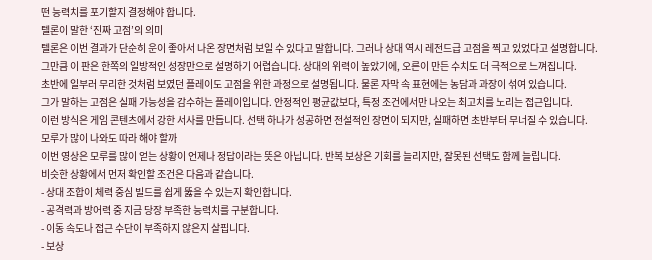떤 능력치를 포기할지 결정해야 합니다.
텔론이 말한 ‘진짜 고점’의 의미
텔론은 이번 결과가 단순히 운이 좋아서 나온 장면처럼 보일 수 있다고 말합니다. 그러나 상대 역시 레전드급 고점을 찍고 있었다고 설명합니다.
그만큼 이 판은 한쪽의 일방적인 성장만으로 설명하기 어렵습니다. 상대의 위력이 높았기에, 오른이 만든 수치도 더 극적으로 느껴집니다.
초반에 일부러 무리한 것처럼 보였던 플레이도 고점을 위한 과정으로 설명됩니다. 물론 자막 속 표현에는 농담과 과장이 섞여 있습니다.
그가 말하는 고점은 실패 가능성을 감수하는 플레이입니다. 안정적인 평균값보다, 특정 조건에서만 나오는 최고치를 노리는 접근입니다.
이런 방식은 게임 콘텐츠에서 강한 서사를 만듭니다. 선택 하나가 성공하면 전설적인 장면이 되지만, 실패하면 초반부터 무너질 수 있습니다.
모루가 많이 나와도 따라 해야 할까
이번 영상은 모루를 많이 얻는 상황이 언제나 정답이라는 뜻은 아닙니다. 반복 보상은 기회를 늘리지만, 잘못된 선택도 함께 늘립니다.
비슷한 상황에서 먼저 확인할 조건은 다음과 같습니다.
- 상대 조합이 체력 중심 빌드를 쉽게 뚫을 수 있는지 확인합니다.
- 공격력과 방어력 중 지금 당장 부족한 능력치를 구분합니다.
- 이동 속도나 접근 수단이 부족하지 않은지 살핍니다.
- 보상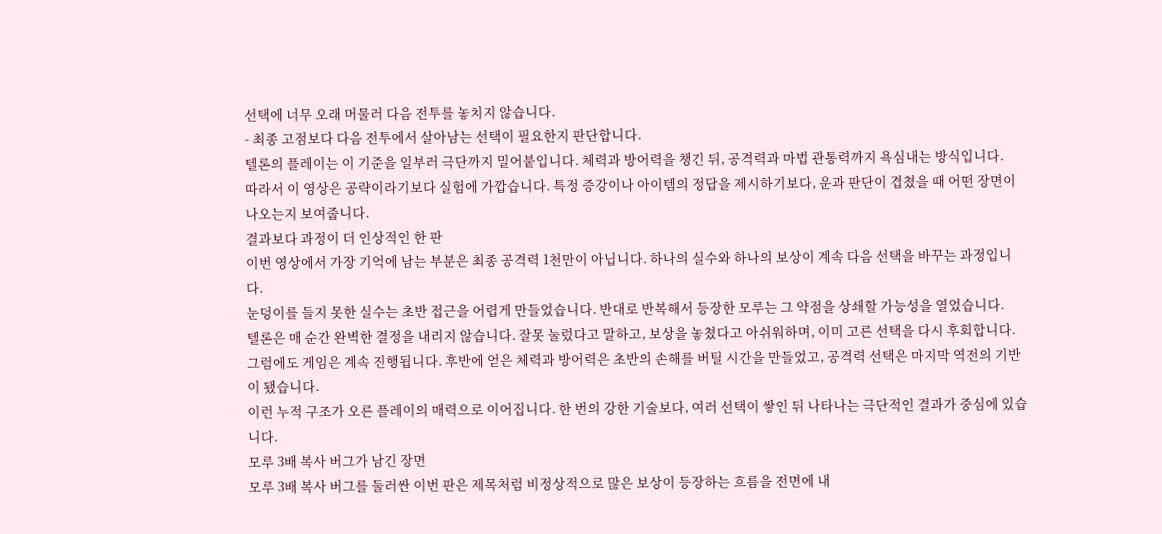선택에 너무 오래 머물러 다음 전투를 놓치지 않습니다.
- 최종 고점보다 다음 전투에서 살아남는 선택이 필요한지 판단합니다.
텔론의 플레이는 이 기준을 일부러 극단까지 밀어붙입니다. 체력과 방어력을 챙긴 뒤, 공격력과 마법 관통력까지 욕심내는 방식입니다.
따라서 이 영상은 공략이라기보다 실험에 가깝습니다. 특정 증강이나 아이템의 정답을 제시하기보다, 운과 판단이 겹쳤을 때 어떤 장면이 나오는지 보여줍니다.
결과보다 과정이 더 인상적인 한 판
이번 영상에서 가장 기억에 남는 부분은 최종 공격력 1천만이 아닙니다. 하나의 실수와 하나의 보상이 계속 다음 선택을 바꾸는 과정입니다.
눈덩이를 들지 못한 실수는 초반 접근을 어렵게 만들었습니다. 반대로 반복해서 등장한 모루는 그 약점을 상쇄할 가능성을 열었습니다.
텔론은 매 순간 완벽한 결정을 내리지 않습니다. 잘못 눌렀다고 말하고, 보상을 놓쳤다고 아쉬워하며, 이미 고른 선택을 다시 후회합니다.
그럼에도 게임은 계속 진행됩니다. 후반에 얻은 체력과 방어력은 초반의 손해를 버틸 시간을 만들었고, 공격력 선택은 마지막 역전의 기반이 됐습니다.
이런 누적 구조가 오른 플레이의 매력으로 이어집니다. 한 번의 강한 기술보다, 여러 선택이 쌓인 뒤 나타나는 극단적인 결과가 중심에 있습니다.
모루 3배 복사 버그가 남긴 장면
모루 3배 복사 버그를 둘러싼 이번 판은 제목처럼 비정상적으로 많은 보상이 등장하는 흐름을 전면에 내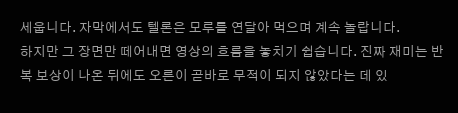세웁니다. 자막에서도 텔론은 모루를 연달아 먹으며 계속 놀랍니다.
하지만 그 장면만 떼어내면 영상의 흐름을 놓치기 쉽습니다. 진짜 재미는 반복 보상이 나온 뒤에도 오른이 곧바로 무적이 되지 않았다는 데 있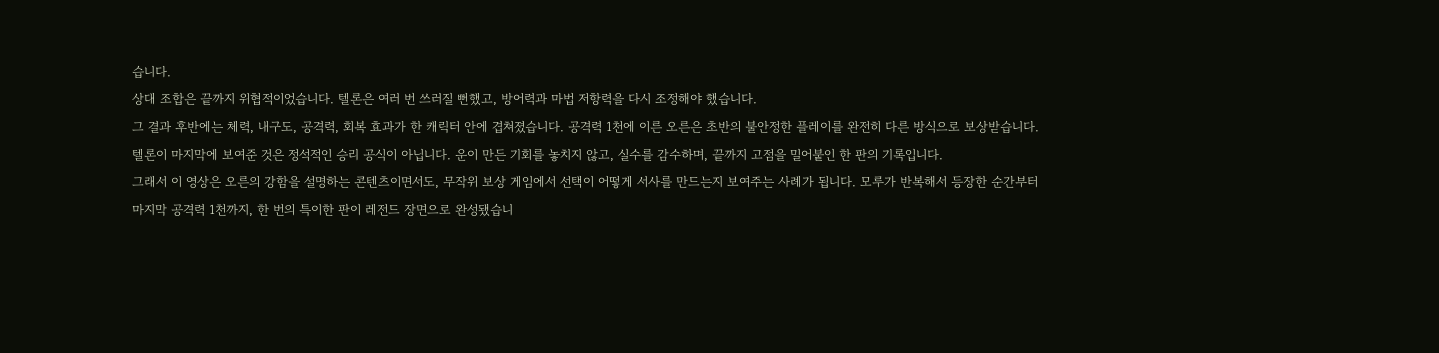습니다.
상대 조합은 끝까지 위협적이었습니다. 텔론은 여러 번 쓰러질 뻔했고, 방어력과 마법 저항력을 다시 조정해야 했습니다.
그 결과 후반에는 체력, 내구도, 공격력, 회복 효과가 한 캐릭터 안에 겹쳐졌습니다. 공격력 1천에 이른 오른은 초반의 불안정한 플레이를 완전히 다른 방식으로 보상받습니다.
텔론이 마지막에 보여준 것은 정석적인 승리 공식이 아닙니다. 운이 만든 기회를 놓치지 않고, 실수를 감수하며, 끝까지 고점을 밀어붙인 한 판의 기록입니다.
그래서 이 영상은 오른의 강함을 설명하는 콘텐츠이면서도, 무작위 보상 게임에서 선택이 어떻게 서사를 만드는지 보여주는 사례가 됩니다. 모루가 반복해서 등장한 순간부터 마지막 공격력 1천까지, 한 번의 특이한 판이 레전드 장면으로 완성됐습니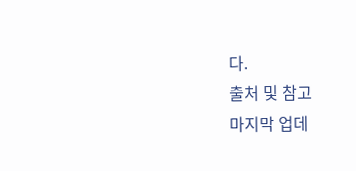다.
출처 및 참고
마지막 업데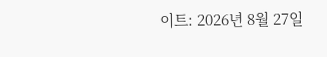이트: 2026년 8월 27일